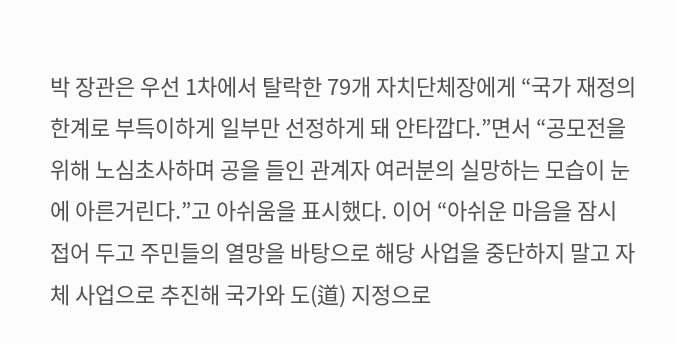박 장관은 우선 1차에서 탈락한 79개 자치단체장에게 “국가 재정의 한계로 부득이하게 일부만 선정하게 돼 안타깝다.”면서 “공모전을 위해 노심초사하며 공을 들인 관계자 여러분의 실망하는 모습이 눈에 아른거린다.”고 아쉬움을 표시했다. 이어 “아쉬운 마음을 잠시 접어 두고 주민들의 열망을 바탕으로 해당 사업을 중단하지 말고 자체 사업으로 추진해 국가와 도(道) 지정으로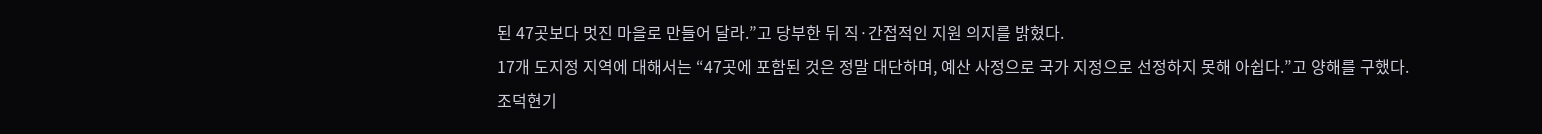된 47곳보다 멋진 마을로 만들어 달라.”고 당부한 뒤 직·간접적인 지원 의지를 밝혔다.
17개 도지정 지역에 대해서는 “47곳에 포함된 것은 정말 대단하며, 예산 사정으로 국가 지정으로 선정하지 못해 아쉽다.”고 양해를 구했다.
조덕현기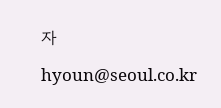자 hyoun@seoul.co.kr